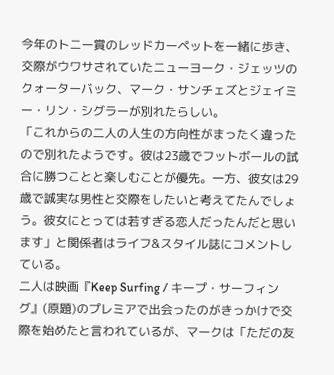今年のトニー賞のレッドカーペットを一緒に歩き、交際がウワサされていたニューヨーク・ジェッツのクォーターバック、マーク・サンチェズとジェイミー・リン・シグラーが別れたらしい。
「これからの二人の人生の方向性がまったく違ったので別れたようです。彼は23歳でフットボールの試合に勝つことと楽しむことが優先。一方、彼女は29 歳で誠実な男性と交際をしたいと考えてたんでしょう。彼女にとっては若すぎる恋人だったんだと思います」と関係者はライフ&スタイル誌にコメントしている。
二人は映画『Keep Surfing / キープ・サーフィング』(原題)のプレミアで出会ったのがきっかけで交際を始めたと言われているが、マークは「ただの友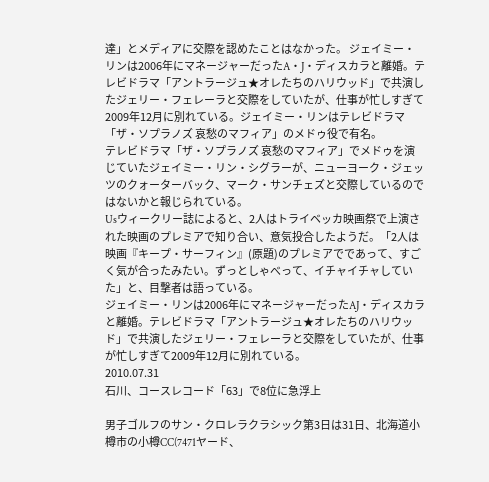達」とメディアに交際を認めたことはなかった。 ジェイミー・リンは2006年にマネージャーだったA・J・ディスカラと離婚。テレビドラマ「アントラージュ★オレたちのハリウッド」で共演したジェリー・フェレーラと交際をしていたが、仕事が忙しすぎて2009年12月に別れている。ジェイミー・リンはテレビドラマ「ザ・ソプラノズ 哀愁のマフィア」のメドゥ役で有名。
テレビドラマ「ザ・ソプラノズ 哀愁のマフィア」でメドゥを演じていたジェイミー・リン・シグラーが、ニューヨーク・ジェッツのクォーターバック、マーク・サンチェズと交際しているのではないかと報じられている。
Usウィークリー誌によると、2人はトライベッカ映画祭で上演された映画のプレミアで知り合い、意気投合したようだ。「2人は映画『キープ・サーフィン』(原題)のプレミアでであって、すごく気が合ったみたい。ずっとしゃべって、イチャイチャしていた」と、目撃者は語っている。
ジェイミー・リンは2006年にマネージャーだったAJ・ディスカラと離婚。テレビドラマ「アントラージュ★オレたちのハリウッド」で共演したジェリー・フェレーラと交際をしていたが、仕事が忙しすぎて2009年12月に別れている。
2010.07.31
石川、コースレコード「63」で8位に急浮上

男子ゴルフのサン・クロレラクラシック第3日は31日、北海道小樽市の小樽CC(7471ヤード、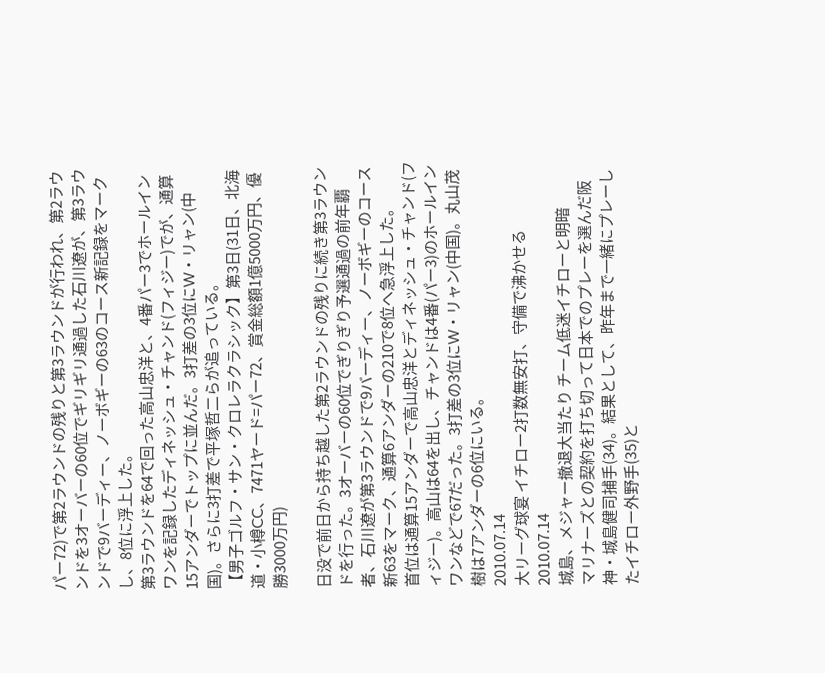パー72)で第2ラウンドの残りと第3ラウンドが行われ、第2ラウンドを3オーバーの60位でギリギリ通過した石川遼が、第3ラウンドで9バーディー、ノーボギーの63のコース新記録をマークし、8位に浮上した。
第3ラウンドを64で回った高山忠洋と、4番パー3でホールインワンを記録したディネッシュ・チャンド(フィジー)でが、通算15アンダーでトップに並んだ。3打差の3位にW・リャン(中国)。さらに3打差で平塚哲二らが追っている。
【男子ゴルフ・サン・クロレラクラシック】第3日(31日、北海道・小樽CC、7471ヤード=パー72、賞金総額1億5000万円、優勝3000万円)

日没で前日から持ち越した第2ラウンドの残りに続き第3ラウンドを行った。3オーバーの60位でぎりぎり予選通過の前年覇者、石川遼が第3ラウンドで9バーディー、ノーボギーのコース新63をマーク、通算6アンダーの210で8位へ急浮上した。
首位は通算15アンダーで高山忠洋とディネッシュ・チャンド(フィジー)。高山は64を出し、チャンドは4番(パー3)のホールインワンなどで67だった。3打差の3位にW・リャン(中国)。丸山茂樹は7アンダーの6位にいる。
2010.07.14
大リーグ球宴 イチロー2打数無安打、守備で沸かせる
2010.07.14
城島、メジャー撤退大当たり チーム低迷イチローと明暗
マリナーズとの契約を打ち切って日本でのプレーを選んだ阪神・城島健司捕手(34)。結果として、昨年まで一緒にプレーしたイチロー外野手(35)と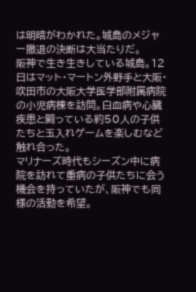は明暗がわかれた。城島のメジャー撤退の決断は大当たりだ。
阪神で生き生きしている城島。12日はマット・マートン外野手と大阪・吹田市の大阪大学医学部附属病院の小児病棟を訪問。白血病や心臓疾患と闘っている約50人の子供たちと玉入れゲームを楽しむなど触れ合った。
マリナーズ時代もシーズン中に病院を訪れて重病の子供たちに会う機会を持っていたが、阪神でも同様の活動を希望。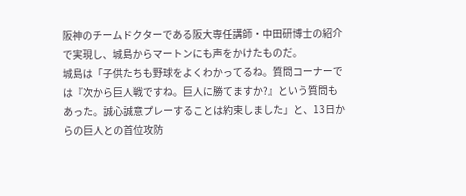阪神のチームドクターである阪大専任講師・中田研博士の紹介で実現し、城島からマートンにも声をかけたものだ。
城島は「子供たちも野球をよくわかってるね。質問コーナーでは『次から巨人戦ですね。巨人に勝てますか?』という質問もあった。誠心誠意プレーすることは約束しました」と、13日からの巨人との首位攻防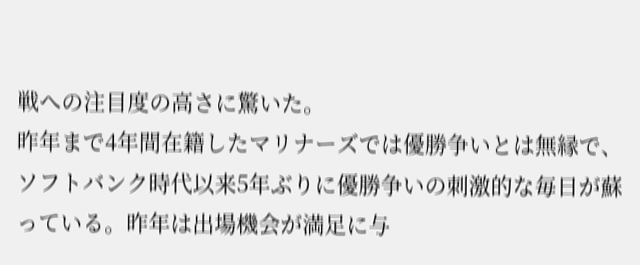戦への注目度の高さに驚いた。
昨年まで4年間在籍したマリナーズでは優勝争いとは無縁で、ソフトバンク時代以来5年ぶりに優勝争いの刺激的な毎日が蘇っている。昨年は出場機会が満足に与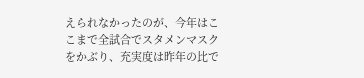えられなかったのが、今年はここまで全試合でスタメンマスクをかぶり、充実度は昨年の比で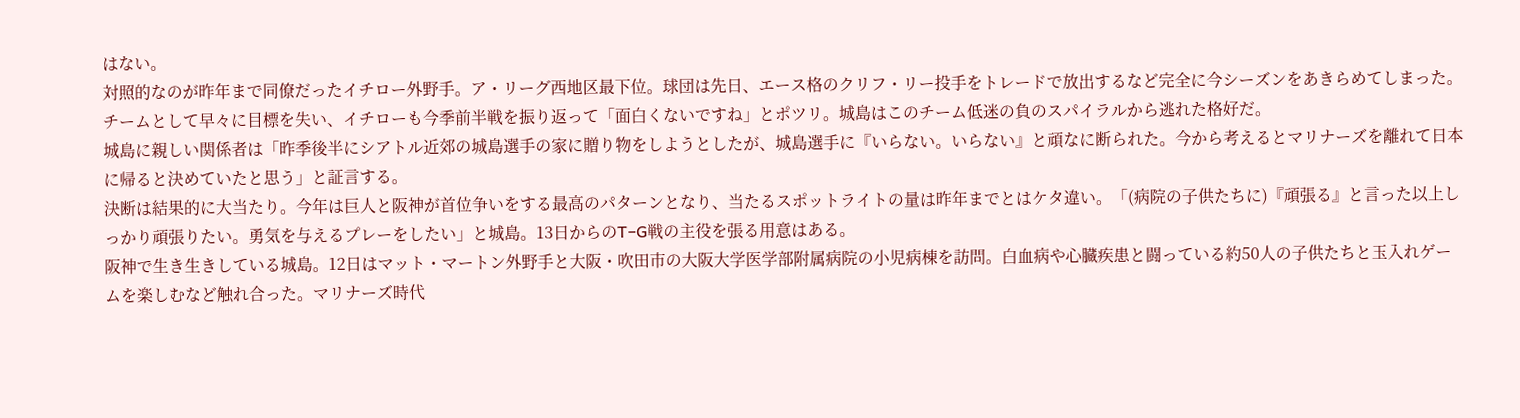はない。
対照的なのが昨年まで同僚だったイチロー外野手。ア・リーグ西地区最下位。球団は先日、エース格のクリフ・リー投手をトレードで放出するなど完全に今シーズンをあきらめてしまった。
チームとして早々に目標を失い、イチローも今季前半戦を振り返って「面白くないですね」とポツリ。城島はこのチーム低迷の負のスパイラルから逃れた格好だ。
城島に親しい関係者は「昨季後半にシアトル近郊の城島選手の家に贈り物をしようとしたが、城島選手に『いらない。いらない』と頑なに断られた。今から考えるとマリナーズを離れて日本に帰ると決めていたと思う」と証言する。
決断は結果的に大当たり。今年は巨人と阪神が首位争いをする最高のパターンとなり、当たるスポットライトの量は昨年までとはケタ違い。「(病院の子供たちに)『頑張る』と言った以上しっかり頑張りたい。勇気を与えるプレーをしたい」と城島。13日からのT−G戦の主役を張る用意はある。
阪神で生き生きしている城島。12日はマット・マートン外野手と大阪・吹田市の大阪大学医学部附属病院の小児病棟を訪問。白血病や心臓疾患と闘っている約50人の子供たちと玉入れゲームを楽しむなど触れ合った。マリナーズ時代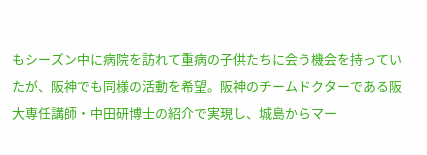もシーズン中に病院を訪れて重病の子供たちに会う機会を持っていたが、阪神でも同様の活動を希望。阪神のチームドクターである阪大専任講師・中田研博士の紹介で実現し、城島からマー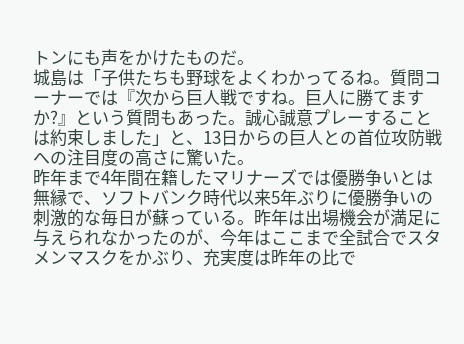トンにも声をかけたものだ。
城島は「子供たちも野球をよくわかってるね。質問コーナーでは『次から巨人戦ですね。巨人に勝てますか?』という質問もあった。誠心誠意プレーすることは約束しました」と、13日からの巨人との首位攻防戦への注目度の高さに驚いた。
昨年まで4年間在籍したマリナーズでは優勝争いとは無縁で、ソフトバンク時代以来5年ぶりに優勝争いの刺激的な毎日が蘇っている。昨年は出場機会が満足に与えられなかったのが、今年はここまで全試合でスタメンマスクをかぶり、充実度は昨年の比で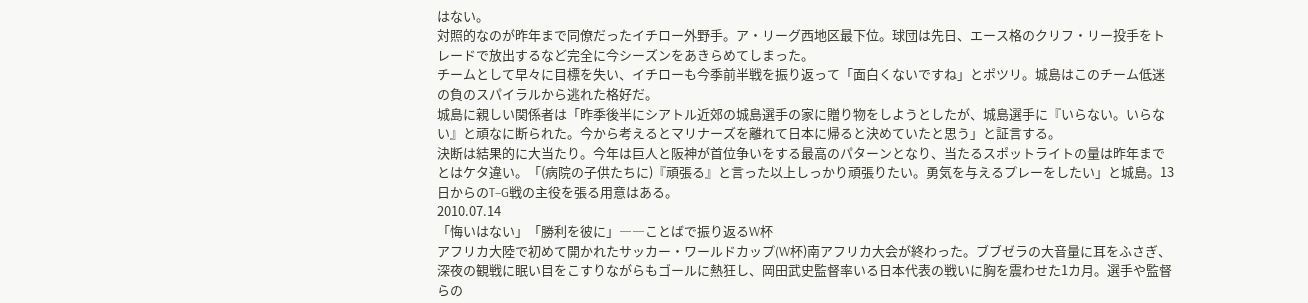はない。
対照的なのが昨年まで同僚だったイチロー外野手。ア・リーグ西地区最下位。球団は先日、エース格のクリフ・リー投手をトレードで放出するなど完全に今シーズンをあきらめてしまった。
チームとして早々に目標を失い、イチローも今季前半戦を振り返って「面白くないですね」とポツリ。城島はこのチーム低迷の負のスパイラルから逃れた格好だ。
城島に親しい関係者は「昨季後半にシアトル近郊の城島選手の家に贈り物をしようとしたが、城島選手に『いらない。いらない』と頑なに断られた。今から考えるとマリナーズを離れて日本に帰ると決めていたと思う」と証言する。
決断は結果的に大当たり。今年は巨人と阪神が首位争いをする最高のパターンとなり、当たるスポットライトの量は昨年までとはケタ違い。「(病院の子供たちに)『頑張る』と言った以上しっかり頑張りたい。勇気を与えるプレーをしたい」と城島。13日からのT−G戦の主役を張る用意はある。
2010.07.14
「悔いはない」「勝利を彼に」――ことばで振り返るW杯
アフリカ大陸で初めて開かれたサッカー・ワールドカップ(W杯)南アフリカ大会が終わった。ブブゼラの大音量に耳をふさぎ、深夜の観戦に眠い目をこすりながらもゴールに熱狂し、岡田武史監督率いる日本代表の戦いに胸を震わせた1カ月。選手や監督らの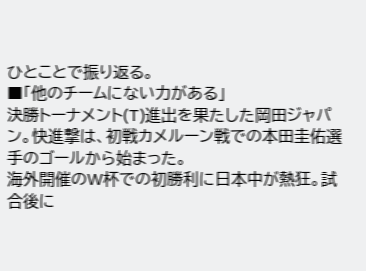ひとことで振り返る。
■「他のチームにない力がある」
決勝トーナメント(T)進出を果たした岡田ジャパン。快進撃は、初戦カメルーン戦での本田圭佑選手のゴールから始まった。
海外開催のW杯での初勝利に日本中が熱狂。試合後に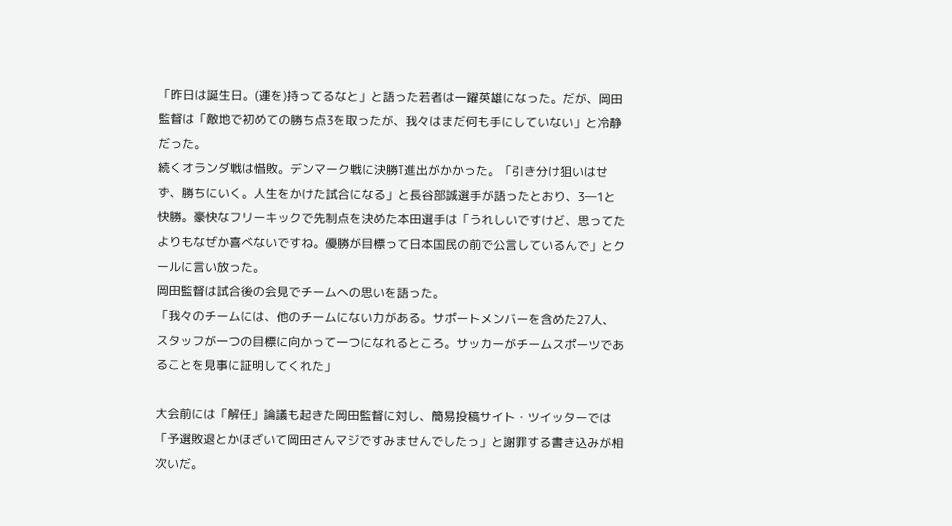「昨日は誕生日。(運を)持ってるなと」と語った若者は一躍英雄になった。だが、岡田監督は「敵地で初めての勝ち点3を取ったが、我々はまだ何も手にしていない」と冷静だった。
続くオランダ戦は惜敗。デンマーク戦に決勝T進出がかかった。「引き分け狙いはせず、勝ちにいく。人生をかけた試合になる」と長谷部誠選手が語ったとおり、3―1と快勝。豪快なフリーキックで先制点を決めた本田選手は「うれしいですけど、思ってたよりもなぜか喜べないですね。優勝が目標って日本国民の前で公言しているんで」とクールに言い放った。
岡田監督は試合後の会見でチームへの思いを語った。
「我々のチームには、他のチームにない力がある。サポートメンバーを含めた27人、スタッフが一つの目標に向かって一つになれるところ。サッカーがチームスポーツであることを見事に証明してくれた」

大会前には「解任」論議も起きた岡田監督に対し、簡易投稿サイト・ツイッターでは「予選敗退とかほざいて岡田さんマジですみませんでしたっ」と謝罪する書き込みが相次いだ。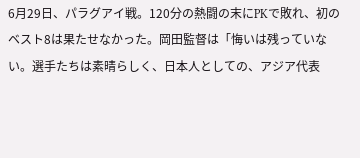6月29日、パラグアイ戦。120分の熱闘の末にPKで敗れ、初のベスト8は果たせなかった。岡田監督は「悔いは残っていない。選手たちは素晴らしく、日本人としての、アジア代表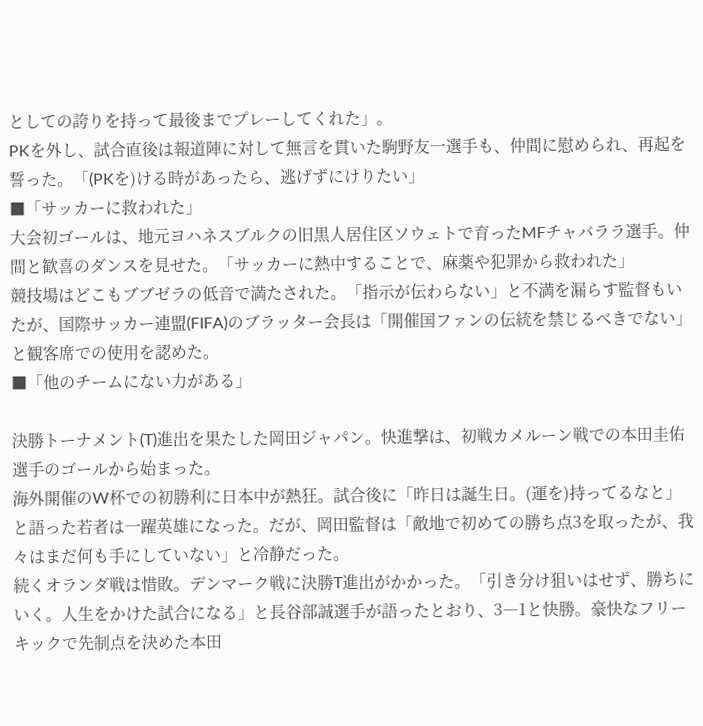としての誇りを持って最後までプレーしてくれた」。
PKを外し、試合直後は報道陣に対して無言を貫いた駒野友一選手も、仲間に慰められ、再起を誓った。「(PKを)ける時があったら、逃げずにけりたい」
■「サッカーに救われた」
大会初ゴールは、地元ヨハネスブルクの旧黒人居住区ソウェトで育ったMFチャバララ選手。仲間と歓喜のダンスを見せた。「サッカーに熱中することで、麻薬や犯罪から救われた」
競技場はどこもブブゼラの低音で満たされた。「指示が伝わらない」と不満を漏らす監督もいたが、国際サッカー連盟(FIFA)のブラッター会長は「開催国ファンの伝統を禁じるべきでない」と観客席での使用を認めた。
■「他のチームにない力がある」

決勝トーナメント(T)進出を果たした岡田ジャパン。快進撃は、初戦カメルーン戦での本田圭佑選手のゴールから始まった。
海外開催のW杯での初勝利に日本中が熱狂。試合後に「昨日は誕生日。(運を)持ってるなと」と語った若者は一躍英雄になった。だが、岡田監督は「敵地で初めての勝ち点3を取ったが、我々はまだ何も手にしていない」と冷静だった。
続くオランダ戦は惜敗。デンマーク戦に決勝T進出がかかった。「引き分け狙いはせず、勝ちにいく。人生をかけた試合になる」と長谷部誠選手が語ったとおり、3―1と快勝。豪快なフリーキックで先制点を決めた本田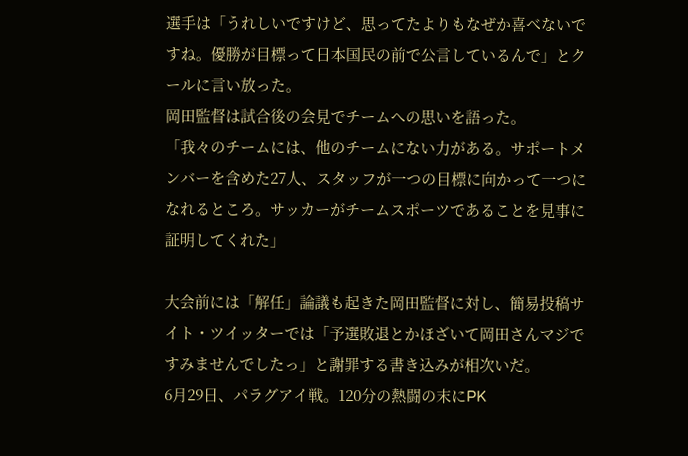選手は「うれしいですけど、思ってたよりもなぜか喜べないですね。優勝が目標って日本国民の前で公言しているんで」とクールに言い放った。
岡田監督は試合後の会見でチームへの思いを語った。
「我々のチームには、他のチームにない力がある。サポートメンバーを含めた27人、スタッフが一つの目標に向かって一つになれるところ。サッカーがチームスポーツであることを見事に証明してくれた」

大会前には「解任」論議も起きた岡田監督に対し、簡易投稿サイト・ツイッターでは「予選敗退とかほざいて岡田さんマジですみませんでしたっ」と謝罪する書き込みが相次いだ。
6月29日、パラグアイ戦。120分の熱闘の末にPK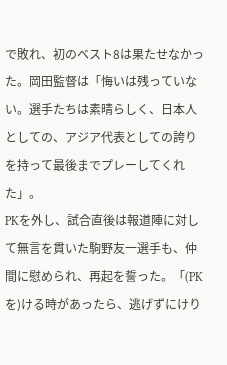で敗れ、初のベスト8は果たせなかった。岡田監督は「悔いは残っていない。選手たちは素晴らしく、日本人としての、アジア代表としての誇りを持って最後までプレーしてくれた」。
PKを外し、試合直後は報道陣に対して無言を貫いた駒野友一選手も、仲間に慰められ、再起を誓った。「(PKを)ける時があったら、逃げずにけり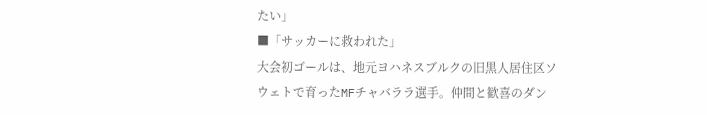たい」
■「サッカーに救われた」
大会初ゴールは、地元ヨハネスブルクの旧黒人居住区ソウェトで育ったMFチャバララ選手。仲間と歓喜のダン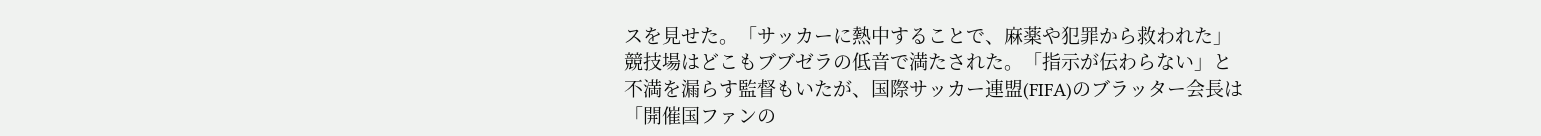スを見せた。「サッカーに熱中することで、麻薬や犯罪から救われた」
競技場はどこもブブゼラの低音で満たされた。「指示が伝わらない」と不満を漏らす監督もいたが、国際サッカー連盟(FIFA)のブラッター会長は「開催国ファンの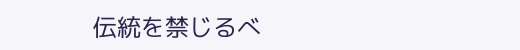伝統を禁じるべ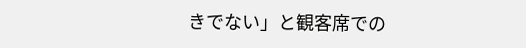きでない」と観客席での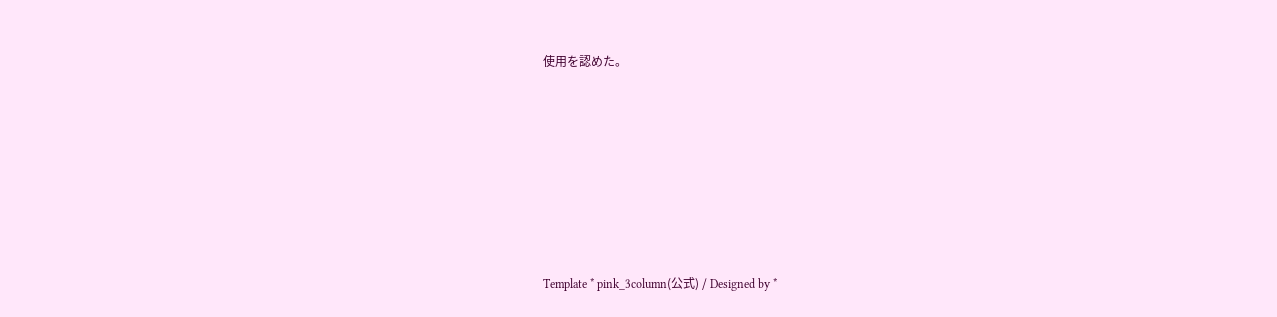使用を認めた。







Template * pink_3column(公式) / Designed by *